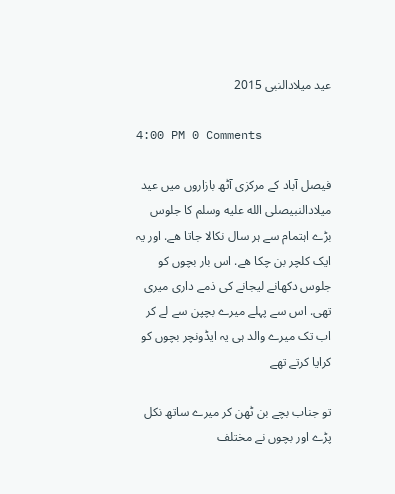عید میلادالنبی 2015

4:00 PM 0 Comments

فیصل آباد کے مرکزی آٹھ بازاروں میں عید میلادالنبیصلى الله عليه وسلم کا جلوس بڑے اہتمام سے ہر سال نکالا جاتا ھے. اور یہ ایک کلچر بن چکا ھے. اس بار بچوں کو جلوس دکھانے لیجانے کی ذمے داری میری تھی. اس سے پہلے میرے بچپن سے لے کر اب تک میرے والد ہی یہ ایڈونچر بچوں کو کرایا کرتے تھے

تو جناب بچے بن ٹھن کر میرے ساتھ نکل پڑے اور بچوں نے مختلف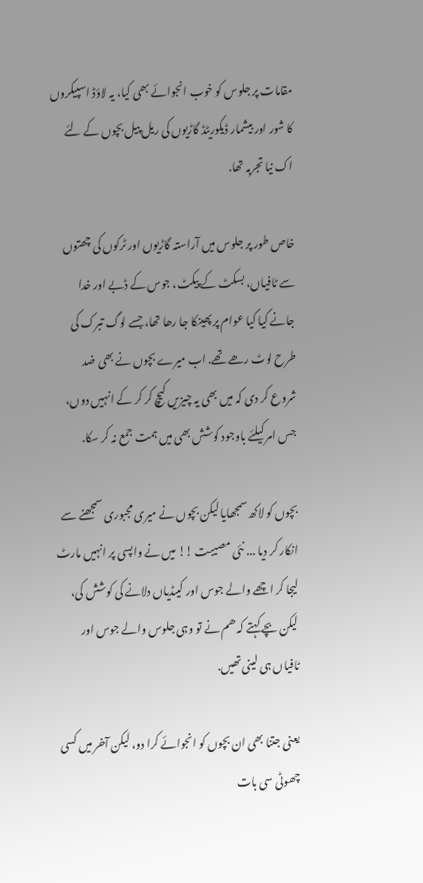مقامات پر جلوس کو خوب انجوائے بھی کیا، یہ لاؤڈ اسپیکروں کا شور اور بیشمار ڈیکوریٹڈ گاڑیوں کی ریل پیل بچوں کے لئے اک نیا تجربہ تھا.

خاص طور پر جلوس میں آراستہ گاڑیوں اور ٹرکوں کی چھتوں سے ٹافیاں، بسکٹ کے پیکٹ، جوس کے ڈبے اور خدا جانے کیا کیا عوام پر پھینکا جا رھا تھا، جسے لوگ تبرک کی طرح لوٹ رھے تھے. اب میرے بچوں نے بھی ضد شروع کر دی کہ میں بھی یہ چیزیں کیچ کر کر کے انہیں دوں، جس امر کیلئے باوجود کوشش بھی میں ہمت جمع نہ کر سکا.

بچوں کو لاکھ سمجھایا لیکن بچوں نے میری مجبوری سمجھنے سے انکار کر دیا ... نئی مصیبت !! میں نے واپسی پر انہیں مارٹ لیجا کر اچھے والے جوس اور کیںڈیاں دلانے کی کوشش کی، لیکن بچے کہتے کہ ھم نے تو وہی جلوس والے جوس اور ٹافیاں ہی لینی تھیں.

یعنی جتنا بھی ان بچوں کو انجوائے کرا دو، لیکن آخر میں کسی چھوٹی سی بات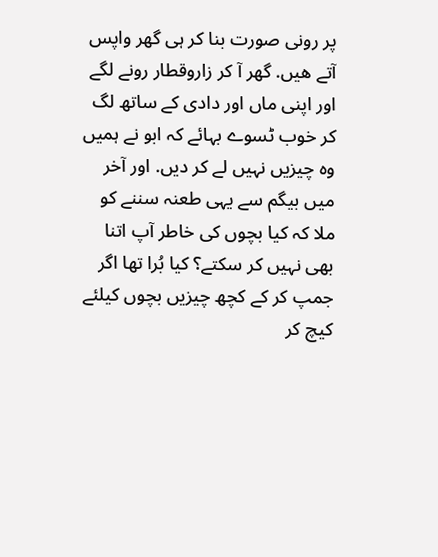پر رونی صورت بنا کر ہی گھر واپس آتے ھیں. گھر آ کر زاروقطار رونے لگے اور اپنی ماں اور دادی کے ساتھ لگ کر خوب ٹسوے بہائے کہ ابو نے ہمیں وہ چیزیں نہیں لے کر دیں. اور آخر میں بیگم سے یہی طعنہ سننے کو ملا کہ کیا بچوں کی خاطر آپ اتنا بھی نہیں کر سکتے؟ کیا بُرا تھا اگر جمپ کر کے کچھ چیزیں بچوں کیلئے کیچ کر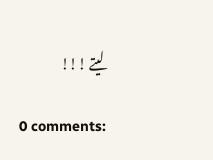لیتے !!!

0 comments: